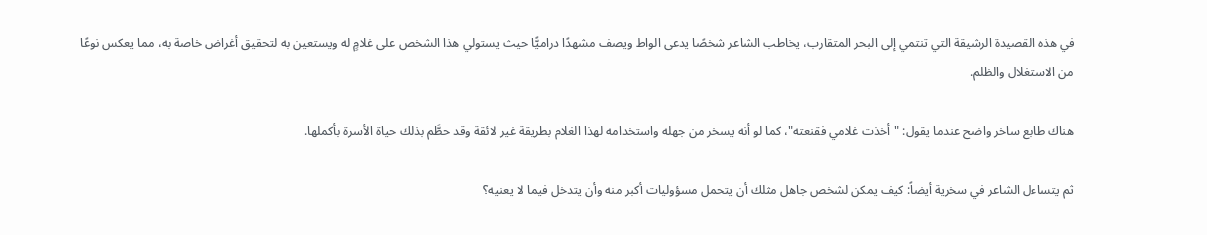في هذه القصيدة الرشيقة التي تنتمي إلى البحر المتقارب، يخاطب الشاعر شخصًا يدعى الواط ويصف مشهدًا دراميًّا حيث يستولي هذا الشخص على غلامٍ له ويستعين به لتحقيق أغراض خاصة به، مما يعكس نوعًا من الاستغلال والظلم.

هناك طابع ساخر واضح عندما يقول: "أخذت غلامي فقنعته"، كما لو أنه يسخر من جهله واستخدامه لهذا الغلام بطريقة غير لائقة وقد حطَّم بذلك حياة الأسرة بأكملها.

ثم يتساءل الشاعر في سخرية أيضاً: كيف يمكن لشخص جاهل مثلك أن يتحمل مسؤوليات أكبر منه وأن يتدخل فيما لا يعنيه؟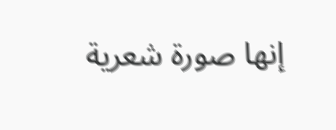إنها صورة شعرية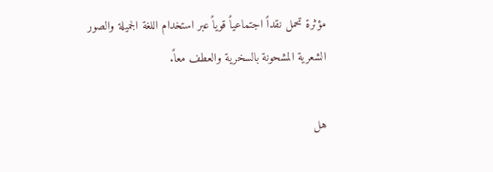مؤثرة تحمل نقداً اجتماعياً قوياً عبر استخدام اللغة الجميلة والصور الشعرية المشحونة بالسخرية والعطف معاً.

هل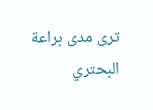ترى مدى براعة البحتري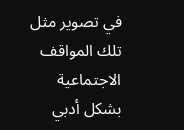في تصوير مثل تلك المواقف الاجتماعية بشكل أدبي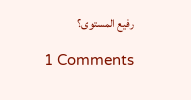رفيع المستوى؟

1 Comments